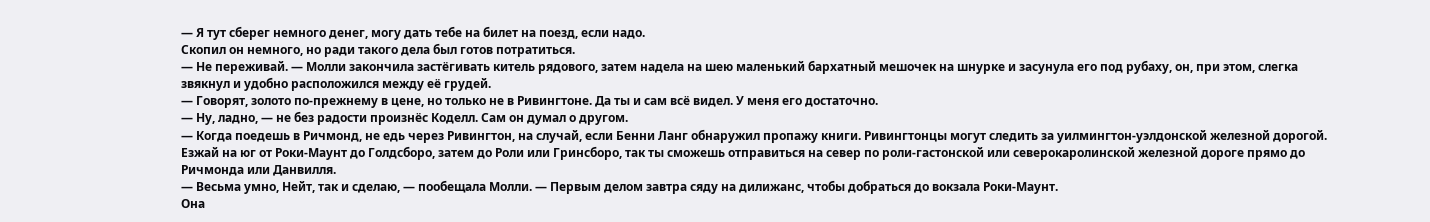— Я тут сберег немного денег, могу дать тебе на билет на поезд, если надо.
Скопил он немного, но ради такого дела был готов потратиться.
— Не переживай. — Молли закончила застёгивать китель рядового, затем надела на шею маленький бархатный мешочек на шнурке и засунула его под рубаху, он, при этом, слегка звякнул и удобно расположился между её грудей.
— Говорят, золото по-прежнему в цене, но только не в Ривингтоне. Да ты и сам всё видел. У меня его достаточно.
— Ну, ладно, — не без радости произнёс Коделл. Сам он думал о другом.
— Когда поедешь в Ричмонд, не едь через Ривингтон, на случай, если Бенни Ланг обнаружил пропажу книги. Ривингтонцы могут следить за уилмингтон-уэлдонской железной дорогой. Езжай на юг от Роки-Маунт до Голдсборо, затем до Роли или Гринсборо, так ты сможешь отправиться на север по роли-гастонской или северокаролинской железной дороге прямо до Ричмонда или Данвилля.
— Весьма умно, Нейт, так и сделаю, — пообещала Молли. — Первым делом завтра сяду на дилижанс, чтобы добраться до вокзала Роки-Маунт.
Она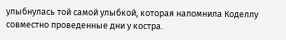улыбнулась той самой улыбкой, которая напомнила Коделлу совместно проведенные дни у костра.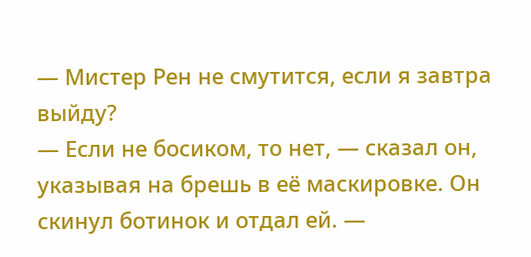— Мистер Рен не смутится, если я завтра выйду?
— Если не босиком, то нет, — сказал он, указывая на брешь в её маскировке. Он скинул ботинок и отдал ей. —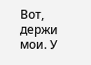Вот, держи мои. У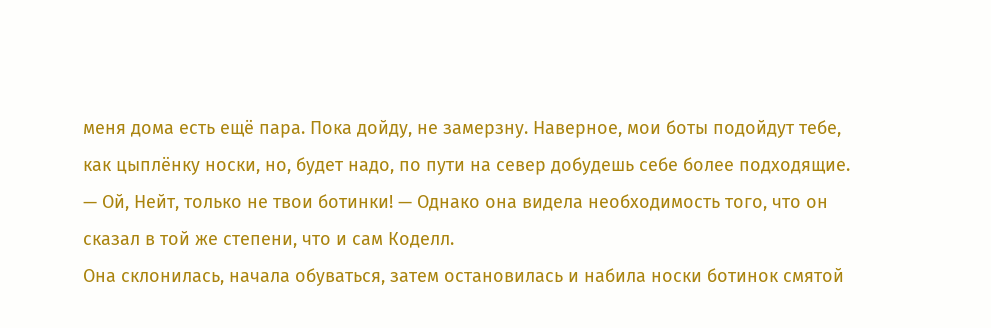меня дома есть ещё пара. Пока дойду, не замерзну. Наверное, мои боты подойдут тебе, как цыплёнку носки, но, будет надо, по пути на север добудешь себе более подходящие.
— Ой, Нейт, только не твои ботинки! — Однако она видела необходимость того, что он сказал в той же степени, что и сам Коделл.
Она склонилась, начала обуваться, затем остановилась и набила носки ботинок смятой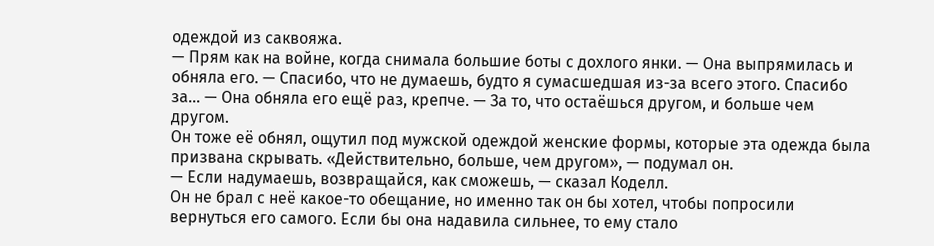одеждой из саквояжа.
— Прям как на войне, когда снимала большие боты с дохлого янки. — Она выпрямилась и обняла его. — Спасибо, что не думаешь, будто я сумасшедшая из-за всего этого. Спасибо за… — Она обняла его ещё раз, крепче. — За то, что остаёшься другом, и больше чем другом.
Он тоже её обнял, ощутил под мужской одеждой женские формы, которые эта одежда была призвана скрывать. «Действительно, больше, чем другом», — подумал он.
— Если надумаешь, возвращайся, как сможешь, — сказал Коделл.
Он не брал с неё какое-то обещание, но именно так он бы хотел, чтобы попросили вернуться его самого. Если бы она надавила сильнее, то ему стало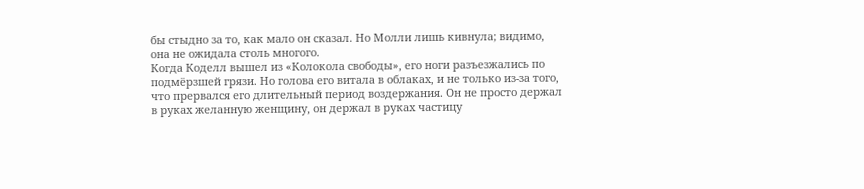бы стыдно за то, как мало он сказал. Но Молли лишь кивнула; видимо, она не ожидала столь многого.
Когда Коделл вышел из «Колокола свободы», его ноги разъезжались по подмёрзшей грязи. Но голова его витала в облаках, и не только из-за того, что прервался его длительный период воздержания. Он не просто держал в руках желанную женщину, он держал в руках частицу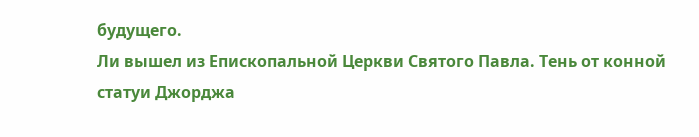будущего.
Ли вышел из Епископальной Церкви Святого Павла. Тень от конной статуи Джорджа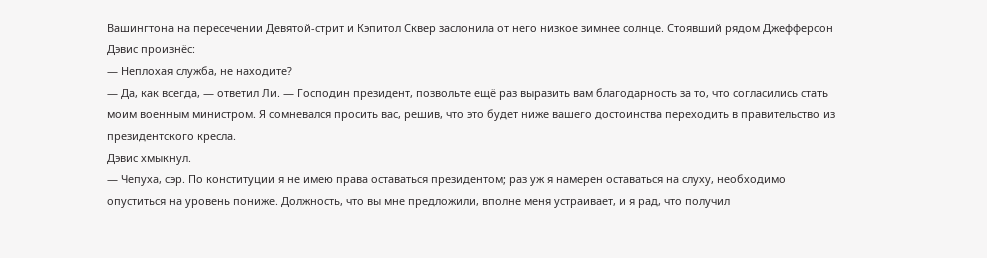Вашингтона на пересечении Девятой-стрит и Кэпитол Сквер заслонила от него низкое зимнее солнце. Стоявший рядом Джефферсон Дэвис произнёс:
— Неплохая служба, не находите?
— Да, как всегда, — ответил Ли. — Господин президент, позвольте ещё раз выразить вам благодарность за то, что согласились стать моим военным министром. Я сомневался просить вас, решив, что это будет ниже вашего достоинства переходить в правительство из президентского кресла.
Дэвис хмыкнул.
— Чепуха, сэр. По конституции я не имею права оставаться президентом; раз уж я намерен оставаться на слуху, необходимо опуститься на уровень пониже. Должность, что вы мне предложили, вполне меня устраивает, и я рад, что получил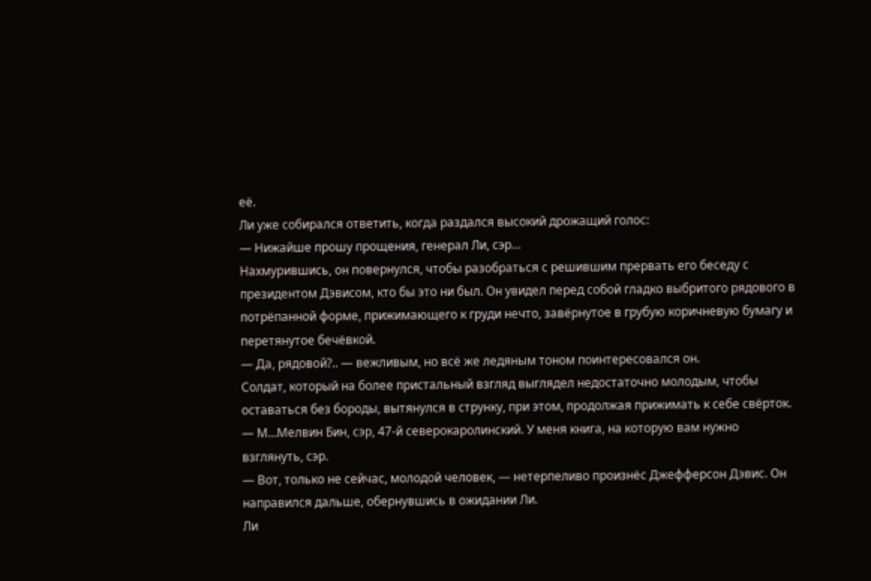её.
Ли уже собирался ответить, когда раздался высокий дрожащий голос:
— Нижайше прошу прощения, генерал Ли, сэр…
Нахмурившись, он повернулся, чтобы разобраться с решившим прервать его беседу с президентом Дэвисом, кто бы это ни был. Он увидел перед собой гладко выбритого рядового в потрёпанной форме, прижимающего к груди нечто, завёрнутое в грубую коричневую бумагу и перетянутое бечёвкой.
— Да, рядовой?.. — вежливым, но всё же ледяным тоном поинтересовался он.
Солдат, который на более пристальный взгляд выглядел недостаточно молодым, чтобы оставаться без бороды, вытянулся в струнку, при этом, продолжая прижимать к себе свёрток.
— М…Мелвин Бин, сэр, 47-й северокаролинский. У меня книга, на которую вам нужно взглянуть, сэр.
— Вот, только не сейчас, молодой человек, — нетерпеливо произнёс Джефферсон Дэвис. Он направился дальше, обернувшись в ожидании Ли.
Ли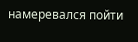намеревался пойти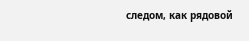следом, как рядовой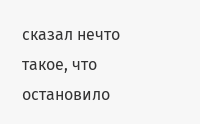сказал нечто такое, что остановило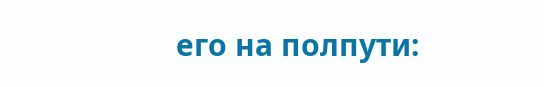его на полпути: